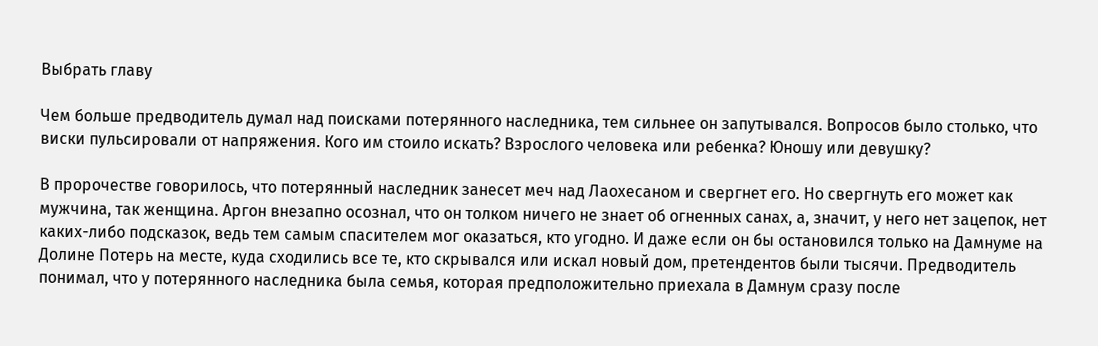Выбрать главу

Чем больше предводитель думал над поисками потерянного наследника, тем сильнее он запутывался. Вопросов было столько, что виски пульсировали от напряжения. Кого им стоило искать? Взрослого человека или ребенка? Юношу или девушку?

В пророчестве говорилось, что потерянный наследник занесет меч над Лаохесаном и свергнет его. Но свергнуть его может как мужчина, так женщина. Аргон внезапно осознал, что он толком ничего не знает об огненных санах, а, значит, у него нет зацепок, нет каких-либо подсказок, ведь тем самым спасителем мог оказаться, кто угодно. И даже если он бы остановился только на Дамнуме на Долине Потерь на месте, куда сходились все те, кто скрывался или искал новый дом, претендентов были тысячи. Предводитель понимал, что у потерянного наследника была семья, которая предположительно приехала в Дамнум сразу после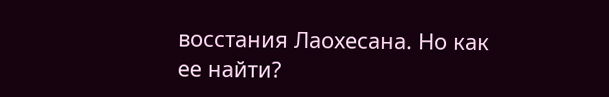восстания Лаохесана. Но как ее найти?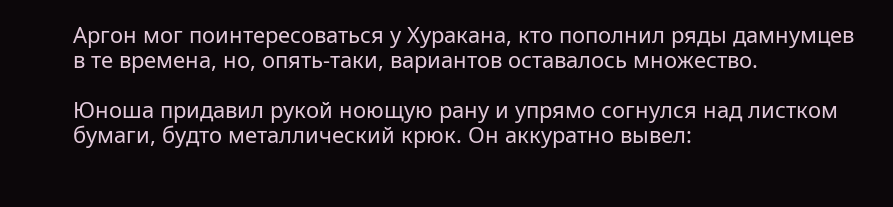Аргон мог поинтересоваться у Хуракана, кто пополнил ряды дамнумцев в те времена, но, опять-таки, вариантов оставалось множество.

Юноша придавил рукой ноющую рану и упрямо согнулся над листком бумаги, будто металлический крюк. Он аккуратно вывел: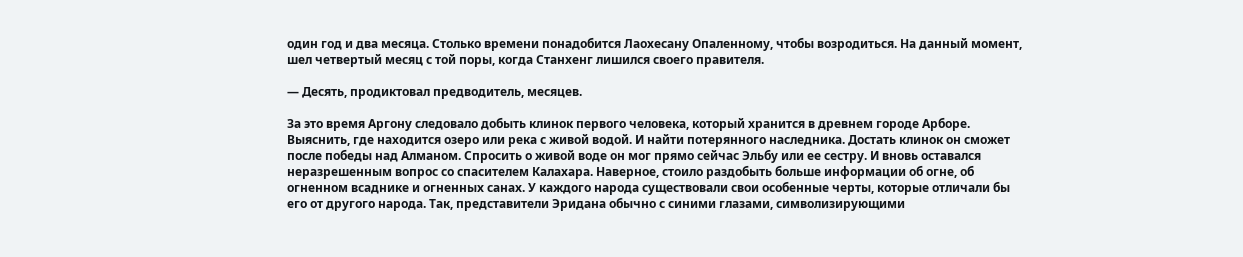один год и два месяца. Столько времени понадобится Лаохесану Опаленному, чтобы возродиться. На данный момент, шел четвертый месяц с той поры, когда Станхенг лишился своего правителя.

— Десять, продиктовал предводитель, месяцев.

За это время Аргону следовало добыть клинок первого человека, который хранится в древнем городе Арборе. Выяснить, где находится озеро или река с живой водой. И найти потерянного наследника. Достать клинок он сможет после победы над Алманом. Спросить о живой воде он мог прямо сейчас Эльбу или ее сестру. И вновь оставался неразрешенным вопрос со спасителем Калахара. Наверное, стоило раздобыть больше информации об огне, об огненном всаднике и огненных санах. У каждого народа существовали свои особенные черты, которые отличали бы его от другого народа. Так, представители Эридана обычно с синими глазами, символизирующими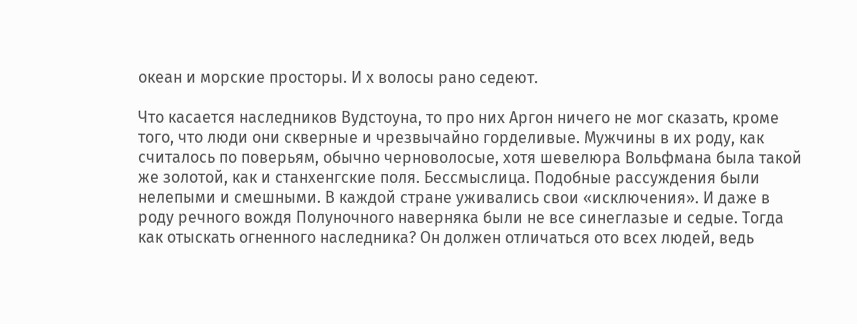океан и морские просторы. И х волосы рано седеют.

Что касается наследников Вудстоуна, то про них Аргон ничего не мог сказать, кроме того, что люди они скверные и чрезвычайно горделивые. Мужчины в их роду, как считалось по поверьям, обычно черноволосые, хотя шевелюра Вольфмана была такой же золотой, как и станхенгские поля. Бессмыслица. Подобные рассуждения были нелепыми и смешными. В каждой стране уживались свои «исключения». И даже в роду речного вождя Полуночного наверняка были не все синеглазые и седые. Тогда как отыскать огненного наследника? Он должен отличаться ото всех людей, ведь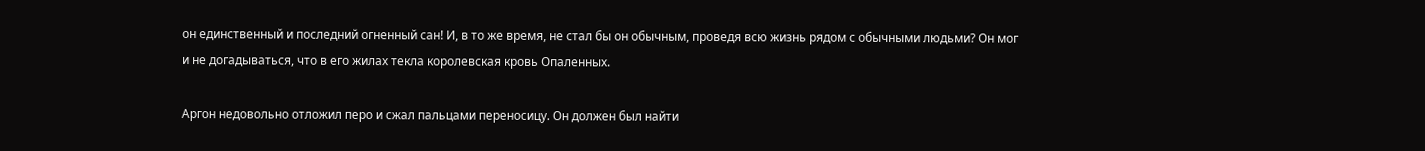он единственный и последний огненный сан! И, в то же время, не стал бы он обычным, проведя всю жизнь рядом с обычными людьми? Он мог и не догадываться, что в его жилах текла королевская кровь Опаленных.

Аргон недовольно отложил перо и сжал пальцами переносицу. Он должен был найти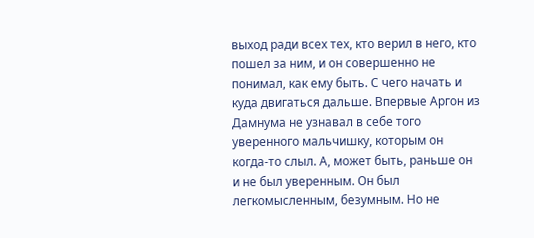выход ради всех тех, кто верил в него, кто пошел за ним, и он совершенно не понимал, как ему быть. С чего начать и куда двигаться дальше. Впервые Аргон из Дамнума не узнавал в себе того уверенного мальчишку, которым он когда-то слыл. А, может быть, раньше он и не был уверенным. Он был легкомысленным, безумным. Но не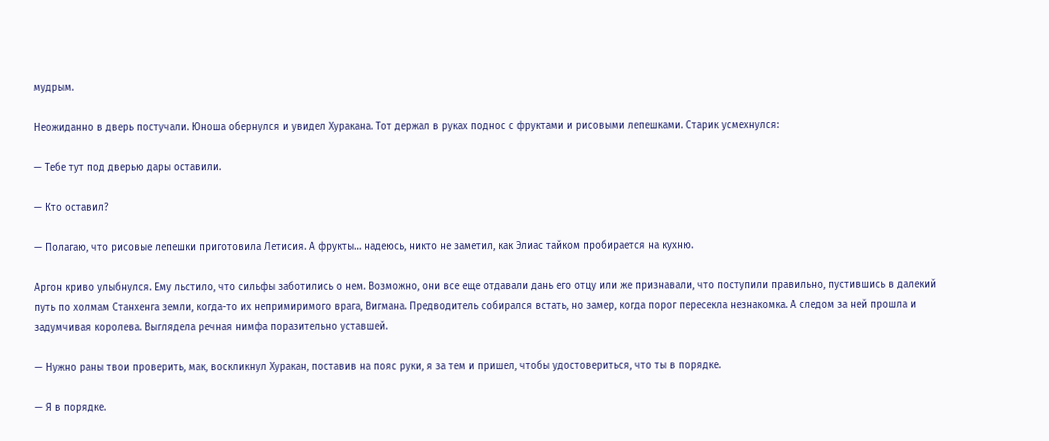мудрым.

Неожиданно в дверь постучали. Юноша обернулся и увидел Хуракана. Тот держал в руках поднос с фруктами и рисовыми лепешками. Старик усмехнулся:

— Тебе тут под дверью дары оставили.

— Кто оставил?

— Полагаю, что рисовые лепешки приготовила Летисия. А фрукты… надеюсь, никто не заметил, как Элиас тайком пробирается на кухню.

Аргон криво улыбнулся. Ему льстило, что сильфы заботились о нем. Возможно, они все еще отдавали дань его отцу или же признавали, что поступили правильно, пустившись в далекий путь по холмам Станхенга земли, когда-то их непримиримого врага, Вигмана. Предводитель собирался встать, но замер, когда порог пересекла незнакомка. А следом за ней прошла и задумчивая королева. Выглядела речная нимфа поразительно уставшей.

— Нужно раны твои проверить, мак, воскликнул Хуракан, поставив на пояс руки, я за тем и пришел, чтобы удостовериться, что ты в порядке.

— Я в порядке.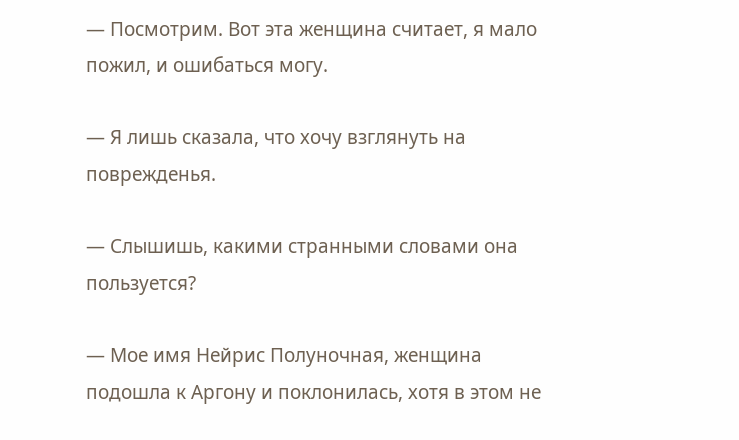— Посмотрим. Вот эта женщина считает, я мало пожил, и ошибаться могу.

— Я лишь сказала, что хочу взглянуть на поврежденья.

— Слышишь, какими странными словами она пользуется?

— Мое имя Нейрис Полуночная, женщина подошла к Аргону и поклонилась, хотя в этом не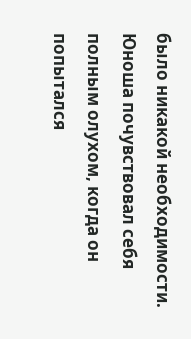было никакой необходимости. Юноша почувствовал себя полным олухом, когда он попытался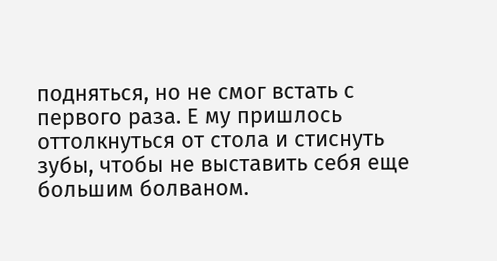подняться, но не смог встать с первого раза. Е му пришлось оттолкнуться от стола и стиснуть зубы, чтобы не выставить себя еще большим болваном.